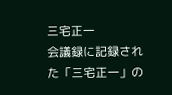三宅正一
会議録に記録された「三宅正一」の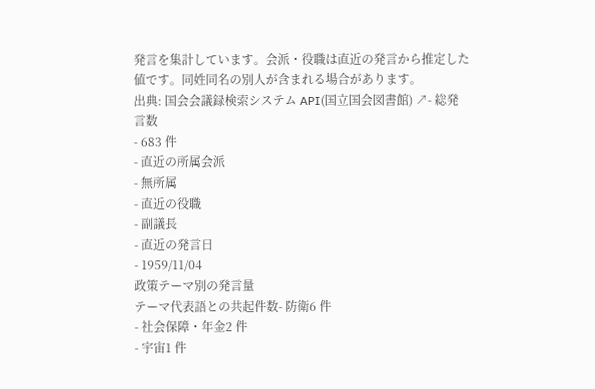発言を集計しています。会派・役職は直近の発言から推定した値です。同姓同名の別人が含まれる場合があります。
出典: 国会会議録検索システム API(国立国会図書館) ↗- 総発言数
- 683 件
- 直近の所属会派
- 無所属
- 直近の役職
- 副議長
- 直近の発言日
- 1959/11/04
政策テーマ別の発言量
テーマ代表語との共起件数- 防衛6 件
- 社会保障・年金2 件
- 宇宙1 件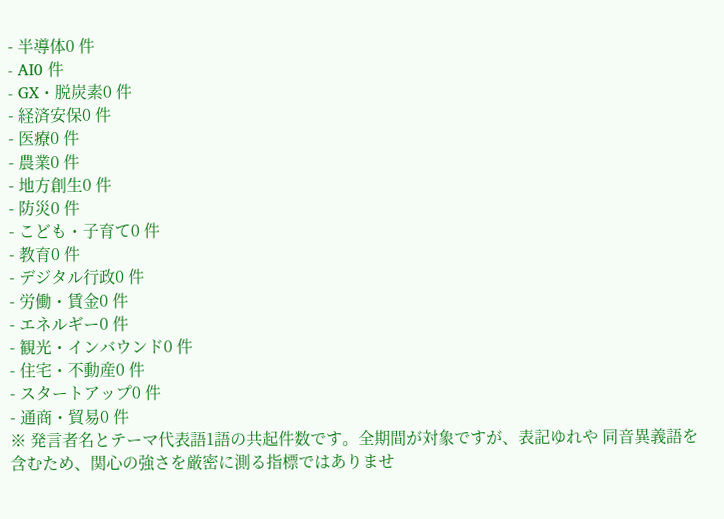- 半導体0 件
- AI0 件
- GX・脱炭素0 件
- 経済安保0 件
- 医療0 件
- 農業0 件
- 地方創生0 件
- 防災0 件
- こども・子育て0 件
- 教育0 件
- デジタル行政0 件
- 労働・賃金0 件
- エネルギー0 件
- 観光・インバウンド0 件
- 住宅・不動産0 件
- スタートアップ0 件
- 通商・貿易0 件
※ 発言者名とテーマ代表語1語の共起件数です。全期間が対象ですが、表記ゆれや 同音異義語を含むため、関心の強さを厳密に測る指標ではありませ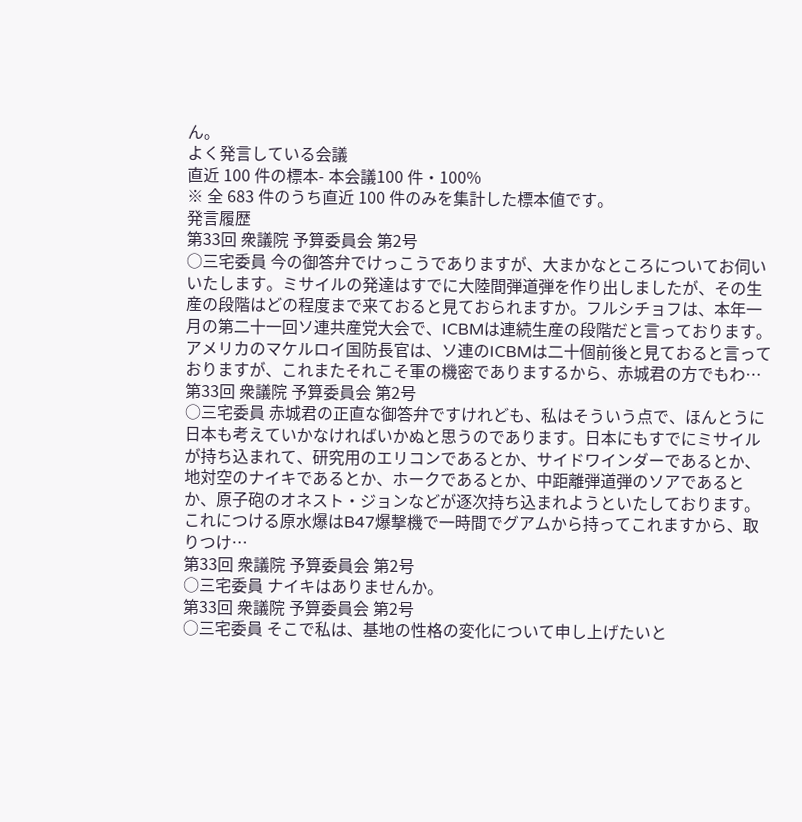ん。
よく発言している会議
直近 100 件の標本- 本会議100 件・100%
※ 全 683 件のうち直近 100 件のみを集計した標本値です。
発言履歴
第33回 衆議院 予算委員会 第2号
○三宅委員 今の御答弁でけっこうでありますが、大まかなところについてお伺いいたします。ミサイルの発達はすでに大陸間弾道弾を作り出しましたが、その生産の段階はどの程度まで来ておると見ておられますか。フルシチョフは、本年一月の第二十一回ソ連共産党大会で、ICBMは連続生産の段階だと言っております。アメリカのマケルロイ国防長官は、ソ連のICBMは二十個前後と見ておると言っておりますが、これまたそれこそ軍の機密でありまするから、赤城君の方でもわ…
第33回 衆議院 予算委員会 第2号
○三宅委員 赤城君の正直な御答弁ですけれども、私はそういう点で、ほんとうに日本も考えていかなければいかぬと思うのであります。日本にもすでにミサイルが持ち込まれて、研究用のエリコンであるとか、サイドワインダーであるとか、地対空のナイキであるとか、ホークであるとか、中距離弾道弾のソアであるとか、原子砲のオネスト・ジョンなどが逐次持ち込まれようといたしております。これにつける原水爆はB47爆撃機で一時間でグアムから持ってこれますから、取りつけ…
第33回 衆議院 予算委員会 第2号
○三宅委員 ナイキはありませんか。
第33回 衆議院 予算委員会 第2号
○三宅委員 そこで私は、基地の性格の変化について申し上げたいと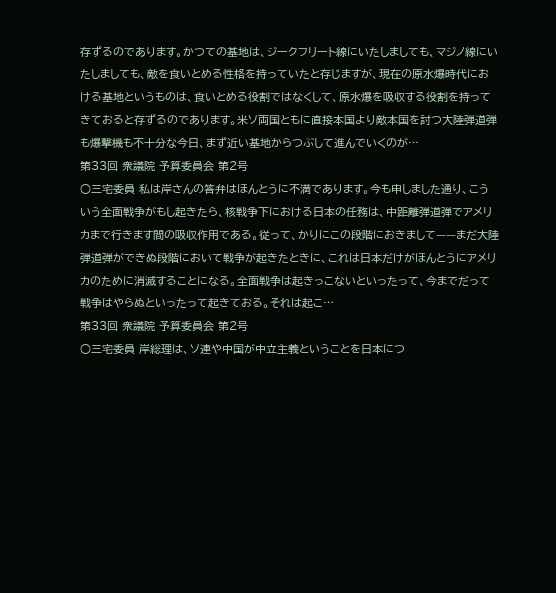存ずるのであります。かつての基地は、ジークフリート線にいたしましても、マジノ線にいたしましても、敵を食いとめる性格を持っていたと存じますが、現在の原水爆時代における基地というものは、食いとめる役割ではなくして、原水爆を吸収する役割を持ってきておると存ずるのであります。米ソ両国ともに直接本国より敵本国を討つ大陸弾道弾も爆撃機も不十分な今日、まず近い基地からつぶして進んでいくのが…
第33回 衆議院 予算委員会 第2号
○三宅委員 私は岸さんの答弁はほんとうに不満であります。今も申しました通り、こういう全面戦争がもし起きたら、核戦争下における日本の任務は、中距離弾道弾でアメリカまで行きます間の吸収作用である。従って、かりにこの段階におきまして——まだ大陸弾道弾ができぬ段階において戦争が起きたときに、これは日本だけがほんとうにアメリカのために消滅することになる。全面戦争は起きっこないといったって、今までだって戦争はやらぬといったって起きておる。それは起こ…
第33回 衆議院 予算委員会 第2号
○三宅委員 岸総理は、ソ連や中国が中立主義ということを日本につ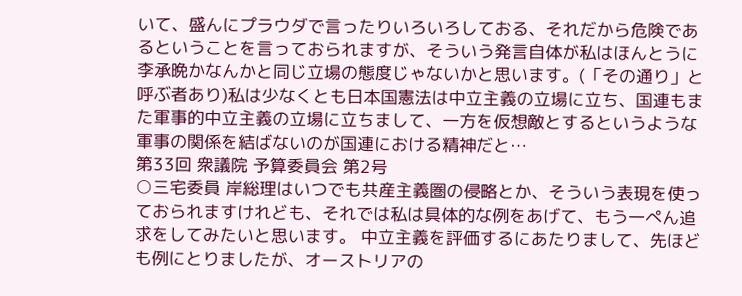いて、盛んにプラウダで言ったりいろいろしておる、それだから危険であるということを言っておられますが、そういう発言自体が私はほんとうに李承晩かなんかと同じ立場の態度じゃないかと思います。(「その通り」と呼ぶ者あり)私は少なくとも日本国憲法は中立主義の立場に立ち、国連もまた軍事的中立主義の立場に立ちまして、一方を仮想敵とするというような軍事の関係を結ばないのが国連における精神だと…
第33回 衆議院 予算委員会 第2号
○三宅委員 岸総理はいつでも共産主義圏の侵略とか、そういう表現を使っておられますけれども、それでは私は具体的な例をあげて、もう一ぺん追求をしてみたいと思います。 中立主義を評価するにあたりまして、先ほども例にとりましたが、オーストリアの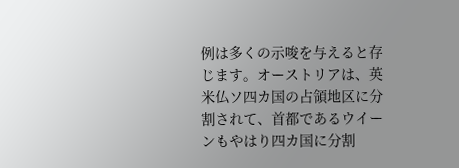例は多くの示唆を与えると存じます。オーストリアは、英米仏ソ四カ国の占領地区に分割されて、首都であるウイーンもやはり四カ国に分割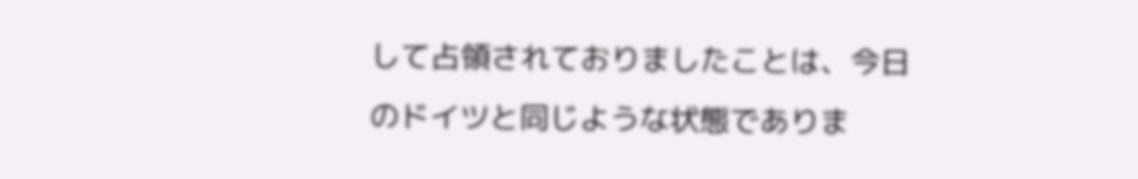して占領されておりましたことは、今日のドイツと同じような状態でありま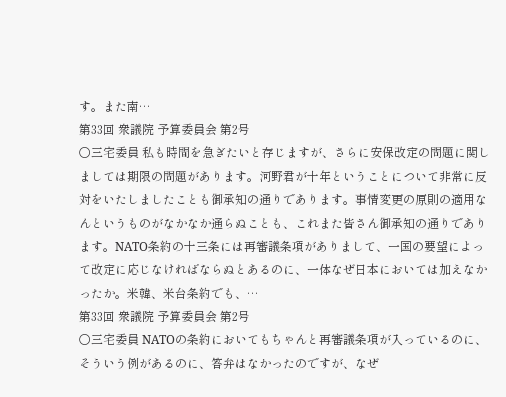す。また南…
第33回 衆議院 予算委員会 第2号
○三宅委員 私も時間を急ぎたいと存じますが、さらに安保改定の問題に関しましては期限の問題があります。河野君が十年ということについて非常に反対をいたしましたことも御承知の通りであります。事情変更の原則の適用なんというものがなかなか通らぬことも、これまた皆さん御承知の通りであります。NATO条約の十三条には再審議条項がありまして、一国の要望によって改定に応じなければならぬとあるのに、一体なぜ日本においては加えなかったか。米韓、米台条約でも、…
第33回 衆議院 予算委員会 第2号
○三宅委員 NATOの条約においてもちゃんと再審議条項が入っているのに、そういう例があるのに、答弁はなかったのですが、なぜ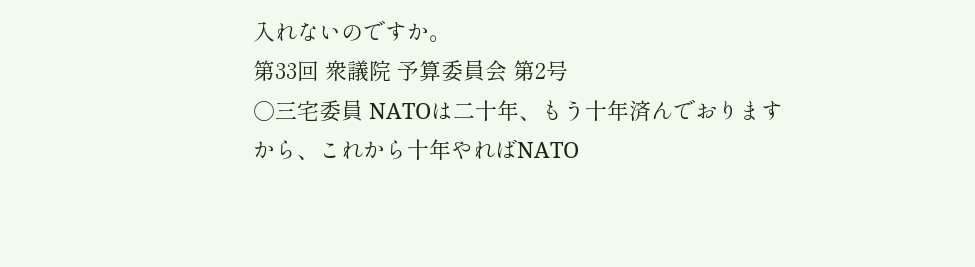入れないのですか。
第33回 衆議院 予算委員会 第2号
○三宅委員 NATOは二十年、もう十年済んでおりますから、これから十年やればNATO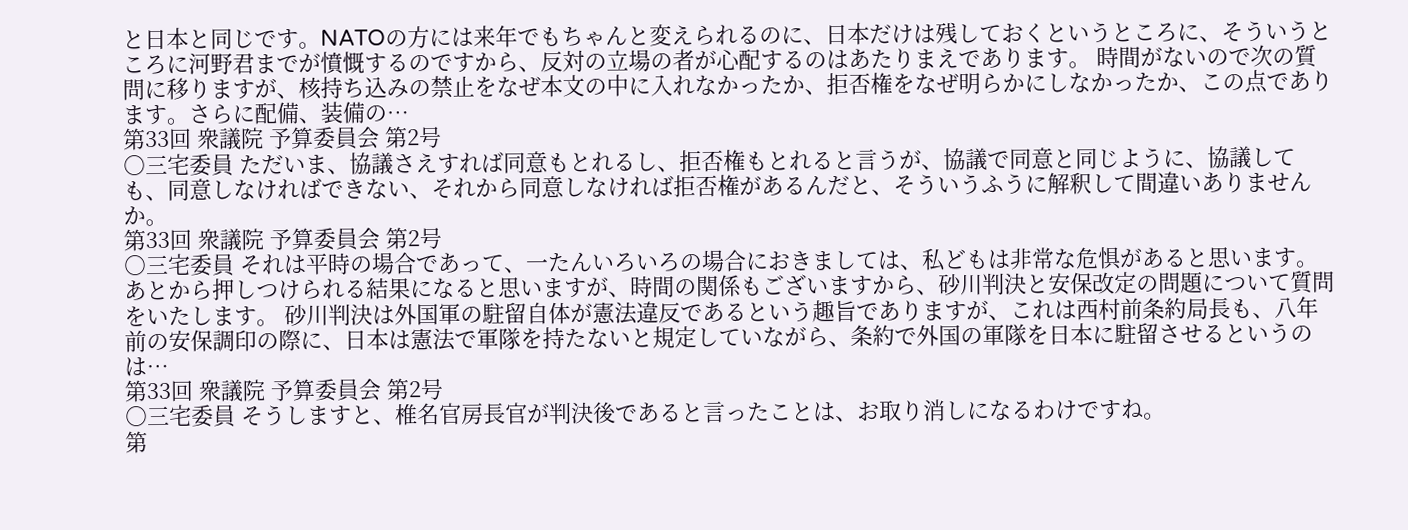と日本と同じです。NATOの方には来年でもちゃんと変えられるのに、日本だけは残しておくというところに、そういうところに河野君までが憤慨するのですから、反対の立場の者が心配するのはあたりまえであります。 時間がないので次の質問に移りますが、核持ち込みの禁止をなぜ本文の中に入れなかったか、拒否権をなぜ明らかにしなかったか、この点であります。さらに配備、装備の…
第33回 衆議院 予算委員会 第2号
○三宅委員 ただいま、協議さえすれば同意もとれるし、拒否権もとれると言うが、協議で同意と同じように、協議しても、同意しなければできない、それから同意しなければ拒否権があるんだと、そういうふうに解釈して間違いありませんか。
第33回 衆議院 予算委員会 第2号
○三宅委員 それは平時の場合であって、一たんいろいろの場合におきましては、私どもは非常な危惧があると思います。あとから押しつけられる結果になると思いますが、時間の関係もございますから、砂川判決と安保改定の問題について質問をいたします。 砂川判決は外国軍の駐留自体が憲法違反であるという趣旨でありますが、これは西村前条約局長も、八年前の安保調印の際に、日本は憲法で軍隊を持たないと規定していながら、条約で外国の軍隊を日本に駐留させるというのは…
第33回 衆議院 予算委員会 第2号
○三宅委員 そうしますと、椎名官房長官が判決後であると言ったことは、お取り消しになるわけですね。
第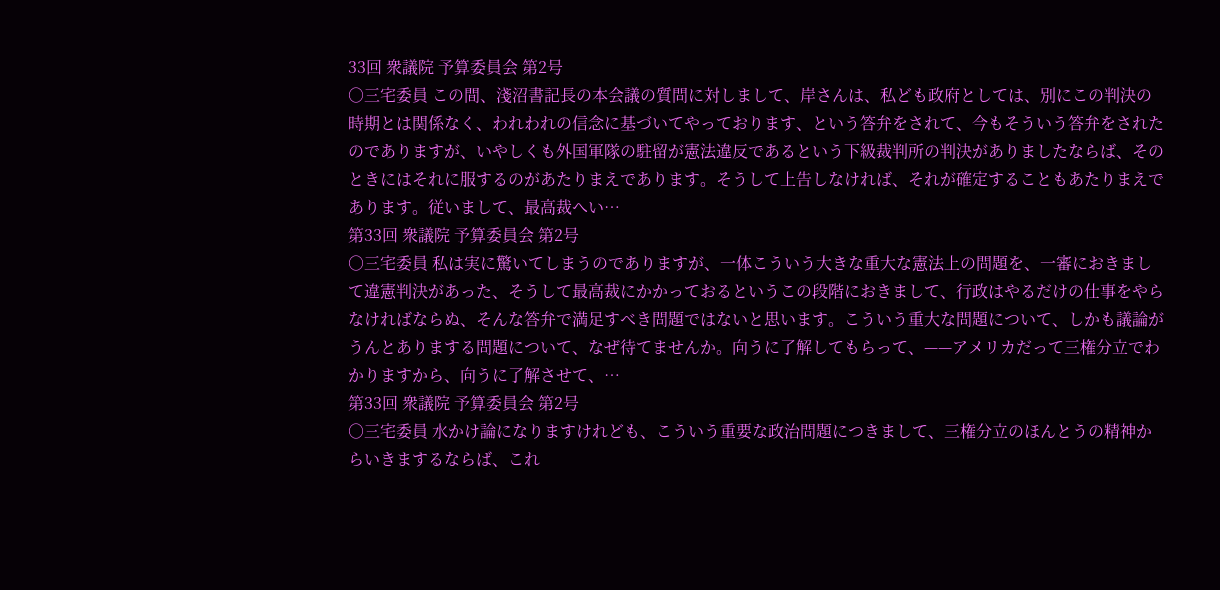33回 衆議院 予算委員会 第2号
○三宅委員 この間、淺沼書記長の本会議の質問に対しまして、岸さんは、私ども政府としては、別にこの判決の時期とは関係なく、われわれの信念に基づいてやっております、という答弁をされて、今もそういう答弁をされたのでありますが、いやしくも外国軍隊の駐留が憲法違反であるという下級裁判所の判決がありましたならば、そのときにはそれに服するのがあたりまえであります。そうして上告しなければ、それが確定することもあたりまえであります。従いまして、最高裁へい…
第33回 衆議院 予算委員会 第2号
○三宅委員 私は実に驚いてしまうのでありますが、一体こういう大きな重大な憲法上の問題を、一審におきまして違憲判決があった、そうして最高裁にかかっておるというこの段階におきまして、行政はやるだけの仕事をやらなければならぬ、そんな答弁で満足すべき問題ではないと思います。こういう重大な問題について、しかも議論がうんとありまする問題について、なぜ待てませんか。向うに了解してもらって、——アメリカだって三権分立でわかりますから、向うに了解させて、…
第33回 衆議院 予算委員会 第2号
○三宅委員 水かけ論になりますけれども、こういう重要な政治問題につきまして、三権分立のほんとうの精神からいきまするならば、これ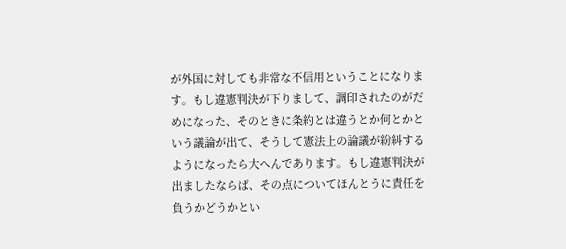が外国に対しても非常な不信用ということになります。もし違憲判決が下りまして、調印されたのがだめになった、そのときに条約とは違うとか何とかという議論が出て、そうして憲法上の論議が紛糾するようになったら大へんであります。もし違憲判決が出ましたならば、その点についてほんとうに責任を負うかどうかとい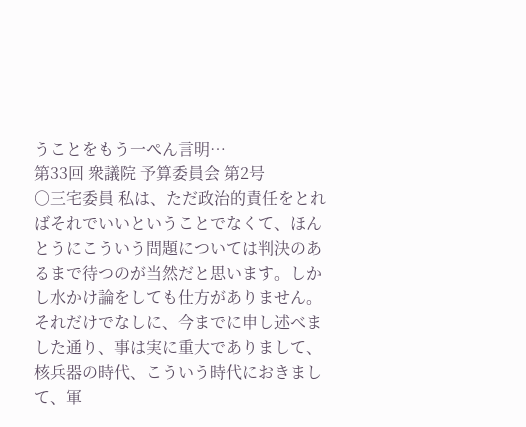うことをもう一ぺん言明…
第33回 衆議院 予算委員会 第2号
○三宅委員 私は、ただ政治的責任をとればそれでいいということでなくて、ほんとうにこういう問題については判決のあるまで待つのが当然だと思います。しかし水かけ論をしても仕方がありません。それだけでなしに、今までに申し述べました通り、事は実に重大でありまして、核兵器の時代、こういう時代におきまして、軍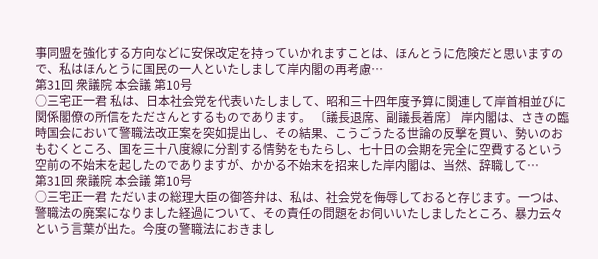事同盟を強化する方向などに安保改定を持っていかれますことは、ほんとうに危険だと思いますので、私はほんとうに国民の一人といたしまして岸内閣の再考慮…
第31回 衆議院 本会議 第10号
○三宅正一君 私は、日本社会党を代表いたしまして、昭和三十四年度予算に関連して岸首相並びに関係閣僚の所信をたださんとするものであります。 〔議長退席、副議長着席〕 岸内閣は、さきの臨時国会において警職法改正案を突如提出し、その結果、こうごうたる世論の反撃を買い、勢いのおもむくところ、国を三十八度線に分割する情勢をもたらし、七十日の会期を完全に空費するという空前の不始末を起したのでありますが、かかる不始末を招来した岸内閣は、当然、辞職して…
第31回 衆議院 本会議 第10号
○三宅正一君 ただいまの総理大臣の御答弁は、私は、社会党を侮辱しておると存じます。一つは、警職法の廃案になりました経過について、その責任の問題をお伺いいたしましたところ、暴力云々という言葉が出た。今度の警職法におきまし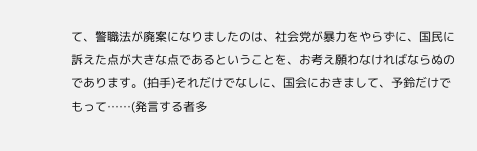て、警職法が廃案になりましたのは、社会党が暴力をやらずに、国民に訴えた点が大きな点であるということを、お考え願わなければならぬのであります。(拍手)それだけでなしに、国会におきまして、予鈴だけでもって……(発言する者多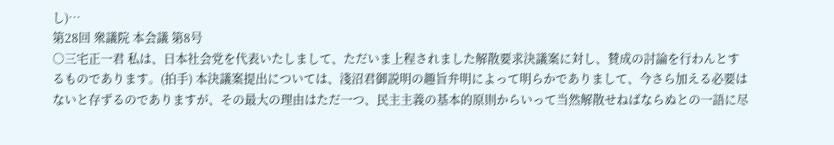し)…
第28回 衆議院 本会議 第8号
○三宅正一君 私は、日本社会党を代表いたしまして、ただいま上程されました解散要求決議案に対し、賛成の討論を行わんとするものであります。(拍手) 本決議案提出については、淺沼君御説明の趣旨弁明によって明らかでありまして、今さら加える必要はないと存ずるのでありますが、その最大の理由はただ一つ、民主主義の基本的原則からいって当然解散せねばならぬとの一語に尽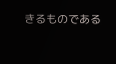きるものである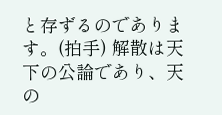と存ずるのであります。(拍手) 解散は天下の公論であり、天の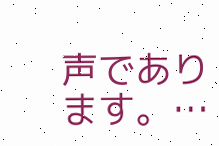声であります。…